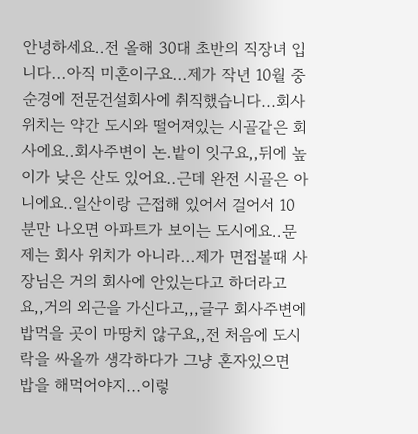안녕하세요..전 올해 30대 초반의 직장녀 입니다...아직 미혼이구요...제가 작년 10월 중순경에 전문건설회사에 취직했습니다...회사위치는 약간 도시와 떨어져있는 시골같은 회사에요..회사주변이 논.밭이 잇구요,,뒤에 높이가 낮은 산도 있어요..근데 완전 시골은 아니에요..일산이랑 근접해 있어서 걸어서 10분만 나오면 아파트가 보이는 도시에요..문제는 회사 위치가 아니라...제가 면접볼때 사장님은 거의 회사에 안있는다고 하더라고요,,거의 외근을 가신다고,,,글구 회사주변에 밥먹을 곳이 마땅치 않구요,,전 처음에 도시락을 싸올까 생각하다가 그냥 혼자있으면 밥을 해먹어야지...이렇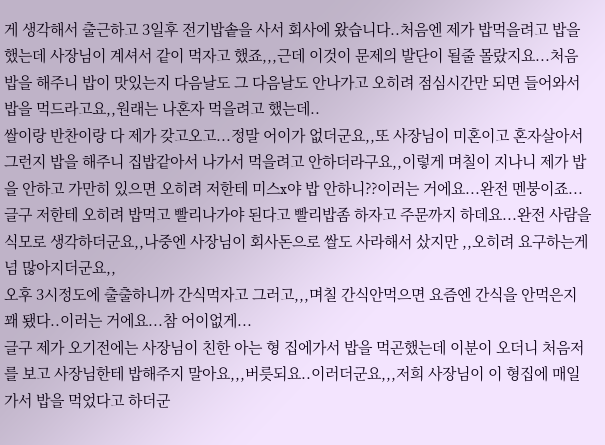게 생각해서 출근하고 3일후 전기밥솥을 사서 회사에 왔습니다..처음엔 제가 밥먹을려고 밥을 했는데 사장님이 계셔서 같이 먹자고 했죠,,,근데 이것이 문제의 발단이 될줄 몰랐지요...처음 밥을 해주니 밥이 맛있는지 다음날도 그 다음날도 안나가고 오히려 점심시간만 되면 들어와서 밥을 먹드라고요,,원래는 나혼자 먹을려고 했는데..
쌀이랑 반찬이랑 다 제가 갖고오고...정말 어이가 없더군요,,또 사장님이 미혼이고 혼자살아서 그런지 밥을 해주니 집밥같아서 나가서 먹을려고 안하더라구요,,이렇게 며칠이 지나니 제가 밥을 안하고 가만히 있으면 오히려 저한테 미스x야 밥 안하니??이러는 거에요...완전 멘붕이죠...
글구 저한테 오히려 밥먹고 빨리나가야 된다고 빨리밥좀 하자고 주문까지 하데요...완전 사람을 식모로 생각하더군요,,나중엔 사장님이 회사돈으로 쌀도 사라해서 샀지만 ,,오히려 요구하는게 넘 많아지더군요,,
오후 3시정도에 출출하니까 간식먹자고 그러고,,,며칠 간식안먹으면 요즘엔 간식을 안먹은지 꽤 됐다..이러는 거에요...참 어이없게...
글구 제가 오기전에는 사장님이 친한 아는 형 집에가서 밥을 먹곤했는데 이분이 오더니 처음저를 보고 사장님한테 밥해주지 말아요,,,버릇되요..이러더군요,,,저희 사장님이 이 형집에 매일가서 밥을 먹었다고 하더군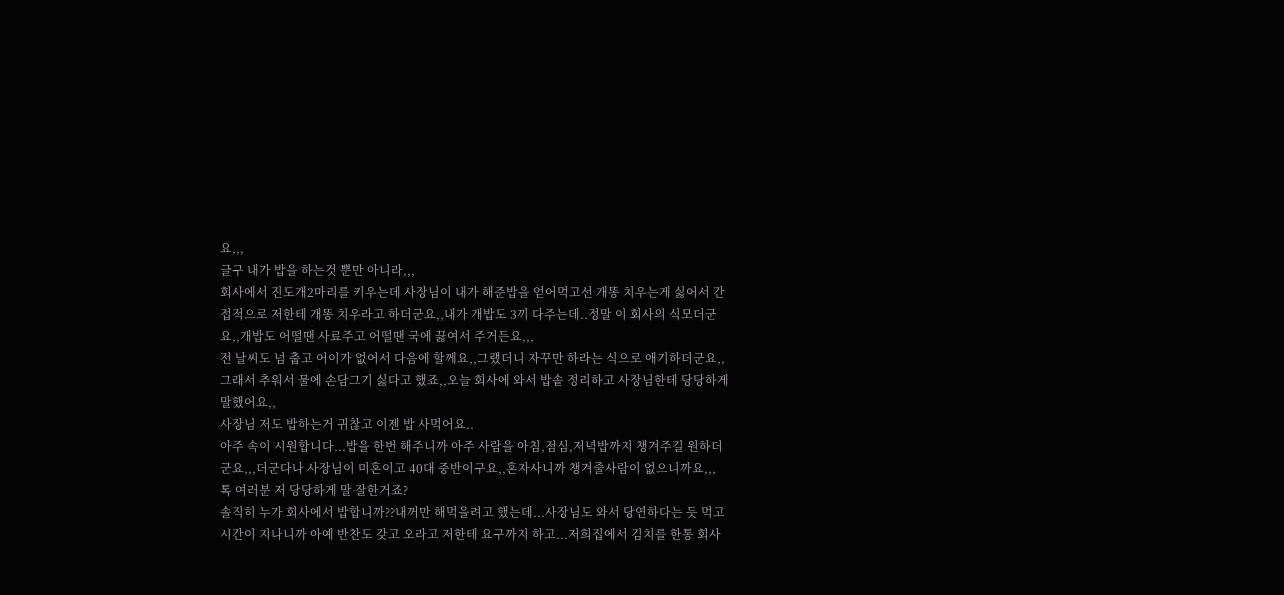요,,,
글구 내가 밥을 하는것 뿐만 아니라,,,
회사에서 진도개2마리를 키우는데 사장님이 내가 해준밥을 얻어먹고선 개똥 치우는게 싫어서 간접적으로 저한테 개똥 치우라고 하더군요,,내가 개밥도 3끼 다주는데..정말 이 회사의 식모더군요,,개밥도 어떨땐 사료주고 어떨땐 국에 끓여서 주거든요,,,
전 날씨도 넘 춥고 어이가 없어서 다음에 할께요,,그랬더니 자꾸만 하라는 식으로 애기하더군요,,그래서 추워서 물에 손담그기 싫다고 했죠,,오늘 회사에 와서 밥솥 정리하고 사장님한테 당당하게 말했어요,,
사장님 저도 밥하는거 귀찮고 이젠 밥 사먹어요..
아주 속이 시원합니다...밥을 한번 해주니까 아주 사람을 아침,점심,저녁밥까지 챙겨주길 원하더군요,,,더군다나 사장님이 미혼이고 40대 중반이구요,,혼자사니까 챙겨줄사람이 없으니까요,,,
톡 여러분 저 당당하게 말 잘한거죠?
솔직히 누가 회사에서 밥합니까??내꺼만 해먹을려고 했는데...사장님도 와서 당연하다는 듯 먹고시간이 지나니까 아예 반찬도 갖고 오라고 저한테 요구까지 하고...저희집에서 김치를 한통 회사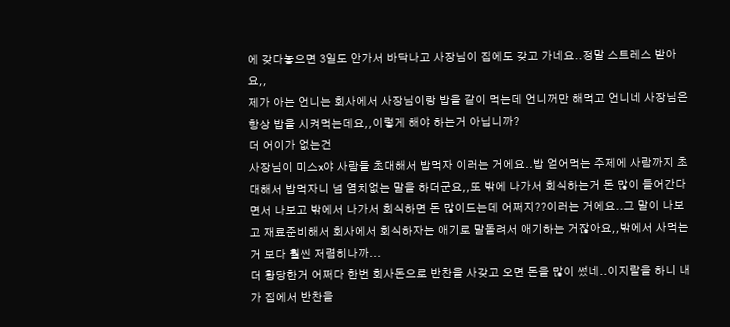에 갖다놓으면 3일도 안가서 바닥나고 사장님이 집에도 갖고 가네요..정말 스트레스 받아요,,
제가 아는 언니는 회사에서 사장님이랑 밥을 같이 먹는데 언니꺼만 해먹고 언니네 사장님은 항상 밥을 시켜먹는데요,,이렇게 해야 하는거 아닙니까?
더 어이가 없는건
사장님이 미스x야 사람들 초대해서 밥먹자 이러는 거에요..밥 얻어먹는 주제에 사람까지 초대해서 밥먹자니 넘 염치없는 말을 하더군요,,또 밖에 나가서 회식하는거 돈 많이 들어간다면서 나보고 밖에서 나가서 회식하면 돈 많이드는데 어쩌지??이러는 거에요..그 말이 나보고 재료준비해서 회사에서 회식하자는 애기로 말돌려서 애기하는 거잖아요,,밖에서 사먹는거 보다 훨씬 저렴히나까...
더 황당한거 어쩌다 한번 회사돈으로 반찬을 사갖고 오면 돈을 많이 썼네..이지랄을 하니 내가 집에서 반찬을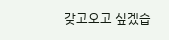갖고오고 싶겠습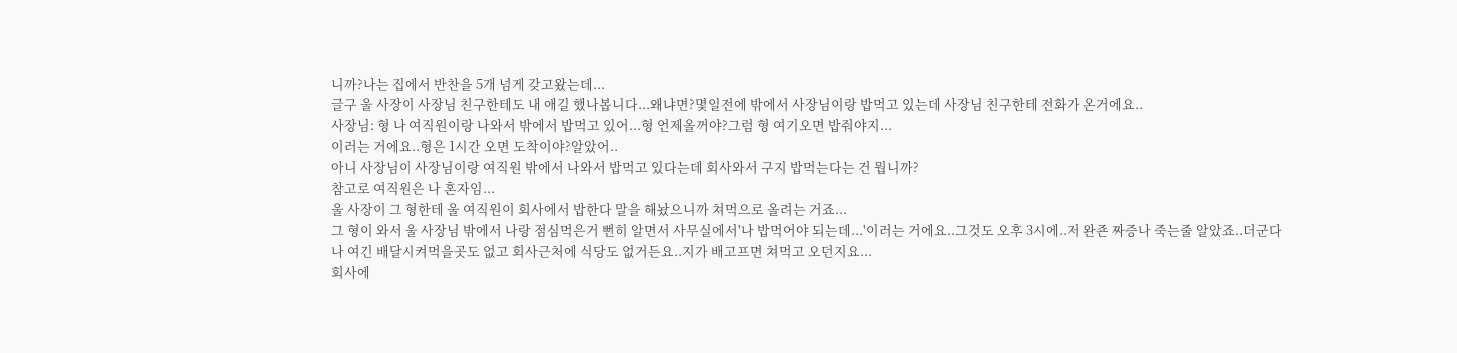니까?나는 집에서 반찬을 5개 넘게 갖고왔는데...
글구 울 사장이 사장님 친구한테도 내 애길 했나봅니다...왜냐면?몇일전에 밖에서 사장님이랑 밥먹고 있는데 사장님 친구한테 전화가 온거에요..
사장님: 형 나 여직원이랑 나와서 밖에서 밥먹고 있어...형 언제올꺼야?그럼 형 여기오면 밥줘야지...
이러는 거에요..형은 1시간 오면 도착이야?알았어..
아니 사장님이 사장님이랑 여직원 밖에서 나와서 밥먹고 있다는데 회사와서 구지 밥먹는다는 건 뭡니까?
참고로 여직원은 나 혼자임...
울 사장이 그 형한테 울 여직원이 회사에서 밥한다 말을 해놨으니까 쳐먹으로 올려는 거죠...
그 형이 와서 울 사장님 밖에서 나랑 점심먹은거 뻔히 알면서 사무실에서'나 밥먹어야 되는데...'이러는 거에요..그것도 오후 3시에..저 완죤 짜증나 죽는줄 알았죠..더군다나 여긴 배달시켜먹을곳도 없고 회사근처에 식당도 없거든요..지가 배고프면 쳐먹고 오던지요...
회사에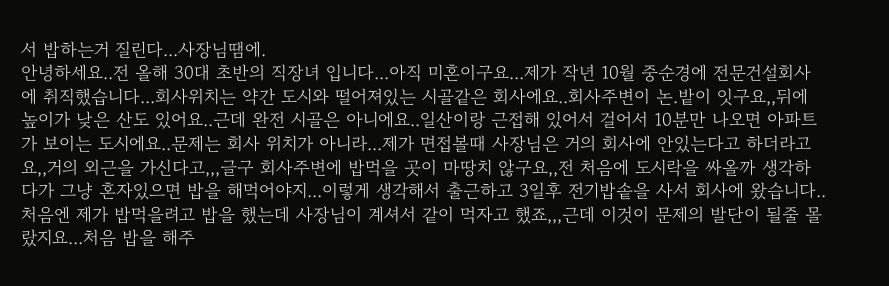서 밥하는거 질린다...사장님땜에.
안녕하세요..전 올해 30대 초반의 직장녀 입니다...아직 미혼이구요...제가 작년 10월 중순경에 전문건설회사에 취직했습니다...회사위치는 약간 도시와 떨어져있는 시골같은 회사에요..회사주변이 논.밭이 잇구요,,뒤에 높이가 낮은 산도 있어요..근데 완전 시골은 아니에요..일산이랑 근접해 있어서 걸어서 10분만 나오면 아파트가 보이는 도시에요..문제는 회사 위치가 아니라...제가 면접볼때 사장님은 거의 회사에 안있는다고 하더라고요,,거의 외근을 가신다고,,,글구 회사주변에 밥먹을 곳이 마땅치 않구요,,전 처음에 도시락을 싸올까 생각하다가 그냥 혼자있으면 밥을 해먹어야지...이렇게 생각해서 출근하고 3일후 전기밥솥을 사서 회사에 왔습니다..처음엔 제가 밥먹을려고 밥을 했는데 사장님이 계셔서 같이 먹자고 했죠,,,근데 이것이 문제의 발단이 될줄 몰랐지요...처음 밥을 해주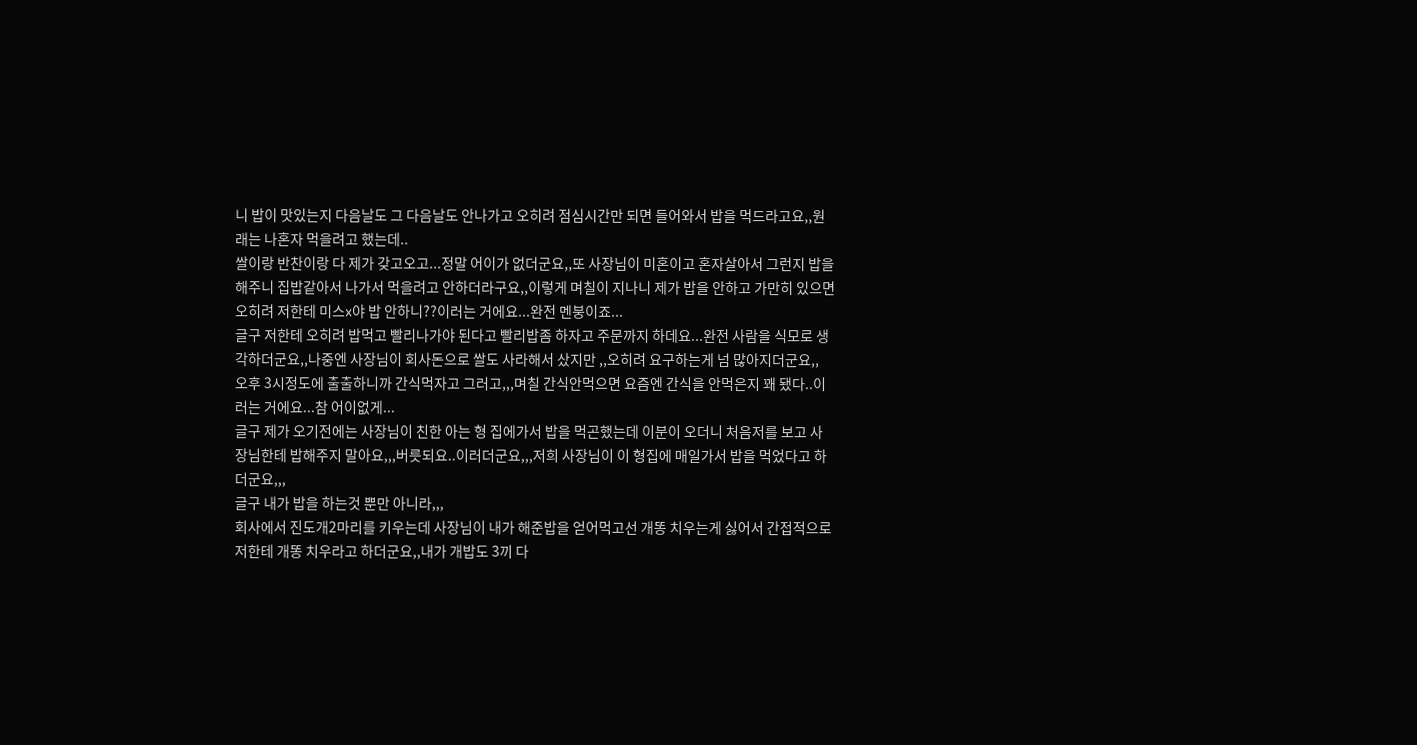니 밥이 맛있는지 다음날도 그 다음날도 안나가고 오히려 점심시간만 되면 들어와서 밥을 먹드라고요,,원래는 나혼자 먹을려고 했는데..
쌀이랑 반찬이랑 다 제가 갖고오고...정말 어이가 없더군요,,또 사장님이 미혼이고 혼자살아서 그런지 밥을 해주니 집밥같아서 나가서 먹을려고 안하더라구요,,이렇게 며칠이 지나니 제가 밥을 안하고 가만히 있으면 오히려 저한테 미스x야 밥 안하니??이러는 거에요...완전 멘붕이죠...
글구 저한테 오히려 밥먹고 빨리나가야 된다고 빨리밥좀 하자고 주문까지 하데요...완전 사람을 식모로 생각하더군요,,나중엔 사장님이 회사돈으로 쌀도 사라해서 샀지만 ,,오히려 요구하는게 넘 많아지더군요,,
오후 3시정도에 출출하니까 간식먹자고 그러고,,,며칠 간식안먹으면 요즘엔 간식을 안먹은지 꽤 됐다..이러는 거에요...참 어이없게...
글구 제가 오기전에는 사장님이 친한 아는 형 집에가서 밥을 먹곤했는데 이분이 오더니 처음저를 보고 사장님한테 밥해주지 말아요,,,버릇되요..이러더군요,,,저희 사장님이 이 형집에 매일가서 밥을 먹었다고 하더군요,,,
글구 내가 밥을 하는것 뿐만 아니라,,,
회사에서 진도개2마리를 키우는데 사장님이 내가 해준밥을 얻어먹고선 개똥 치우는게 싫어서 간접적으로 저한테 개똥 치우라고 하더군요,,내가 개밥도 3끼 다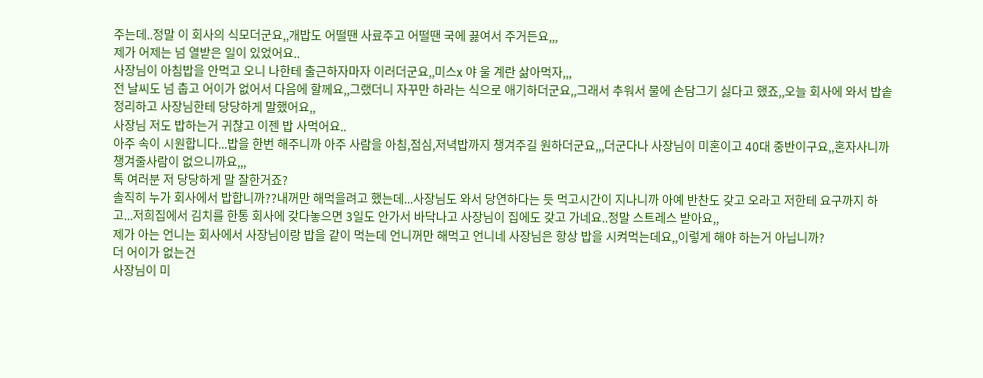주는데..정말 이 회사의 식모더군요,,개밥도 어떨땐 사료주고 어떨땐 국에 끓여서 주거든요,,,
제가 어제는 넘 열받은 일이 있었어요..
사장님이 아침밥을 안먹고 오니 나한테 출근하자마자 이러더군요,,미스x 야 울 계란 삶아먹자,,,
전 날씨도 넘 춥고 어이가 없어서 다음에 할께요,,그랬더니 자꾸만 하라는 식으로 애기하더군요,,그래서 추워서 물에 손담그기 싫다고 했죠,,오늘 회사에 와서 밥솥 정리하고 사장님한테 당당하게 말했어요,,
사장님 저도 밥하는거 귀찮고 이젠 밥 사먹어요..
아주 속이 시원합니다...밥을 한번 해주니까 아주 사람을 아침,점심,저녁밥까지 챙겨주길 원하더군요,,,더군다나 사장님이 미혼이고 40대 중반이구요,,혼자사니까 챙겨줄사람이 없으니까요,,,
톡 여러분 저 당당하게 말 잘한거죠?
솔직히 누가 회사에서 밥합니까??내꺼만 해먹을려고 했는데...사장님도 와서 당연하다는 듯 먹고시간이 지나니까 아예 반찬도 갖고 오라고 저한테 요구까지 하고...저희집에서 김치를 한통 회사에 갖다놓으면 3일도 안가서 바닥나고 사장님이 집에도 갖고 가네요..정말 스트레스 받아요,,
제가 아는 언니는 회사에서 사장님이랑 밥을 같이 먹는데 언니꺼만 해먹고 언니네 사장님은 항상 밥을 시켜먹는데요,,이렇게 해야 하는거 아닙니까?
더 어이가 없는건
사장님이 미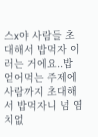스x야 사람들 초대해서 밥먹자 이러는 거에요..밥 얻어먹는 주제에 사람까지 초대해서 밥먹자니 넘 염치없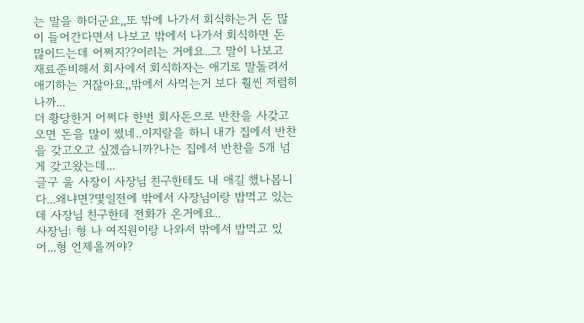는 말을 하더군요,,또 밖에 나가서 회식하는거 돈 많이 들어간다면서 나보고 밖에서 나가서 회식하면 돈 많이드는데 어쩌지??이러는 거에요..그 말이 나보고 재료준비해서 회사에서 회식하자는 애기로 말돌려서 애기하는 거잖아요,,밖에서 사먹는거 보다 훨씬 저렴히나까...
더 황당한거 어쩌다 한번 회사돈으로 반찬을 사갖고 오면 돈을 많이 썼네..이지랄을 하니 내가 집에서 반찬을 갖고오고 싶겠습니까?나는 집에서 반찬을 5개 넘게 갖고왔는데...
글구 울 사장이 사장님 친구한테도 내 애길 했나봅니다...왜냐면?몇일전에 밖에서 사장님이랑 밥먹고 있는데 사장님 친구한테 전화가 온거에요..
사장님: 형 나 여직원이랑 나와서 밖에서 밥먹고 있어...형 언제올꺼야?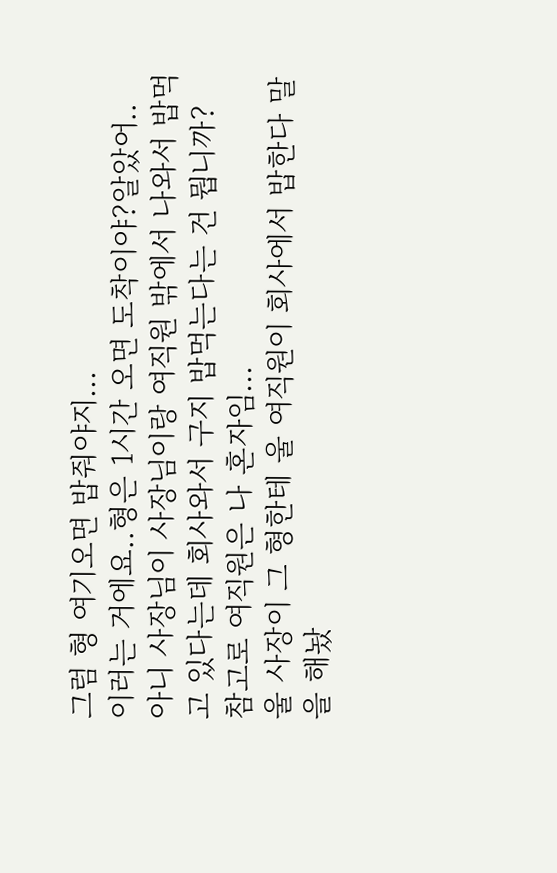그럼 형 여기오면 밥줘야지...
이러는 거에요..형은 1시간 오면 도착이야?알았어..
아니 사장님이 사장님이랑 여직원 밖에서 나와서 밥먹고 있다는데 회사와서 구지 밥먹는다는 건 뭡니까?
참고로 여직원은 나 혼자임...
울 사장이 그 형한테 울 여직원이 회사에서 밥한다 말을 해놨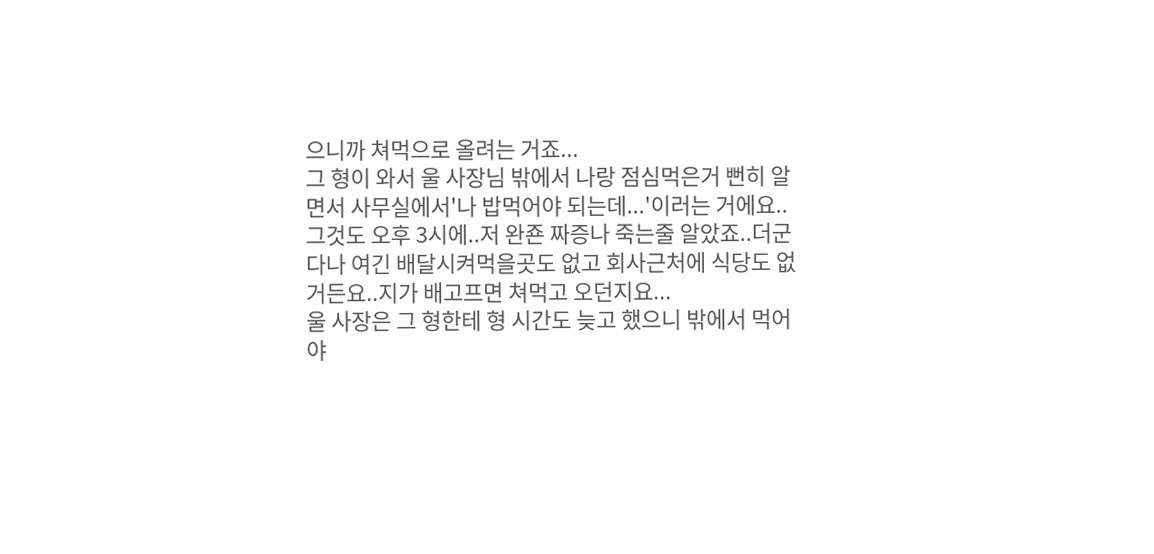으니까 쳐먹으로 올려는 거죠...
그 형이 와서 울 사장님 밖에서 나랑 점심먹은거 뻔히 알면서 사무실에서'나 밥먹어야 되는데...'이러는 거에요..그것도 오후 3시에..저 완죤 짜증나 죽는줄 알았죠..더군다나 여긴 배달시켜먹을곳도 없고 회사근처에 식당도 없거든요..지가 배고프면 쳐먹고 오던지요...
울 사장은 그 형한테 형 시간도 늦고 했으니 밖에서 먹어야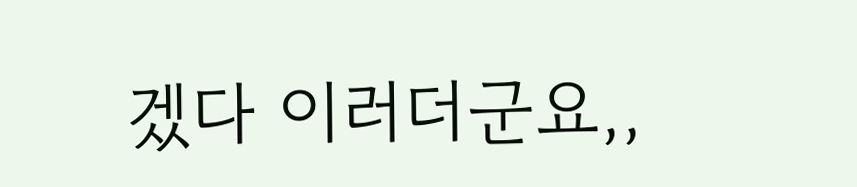겠다 이러더군요,,